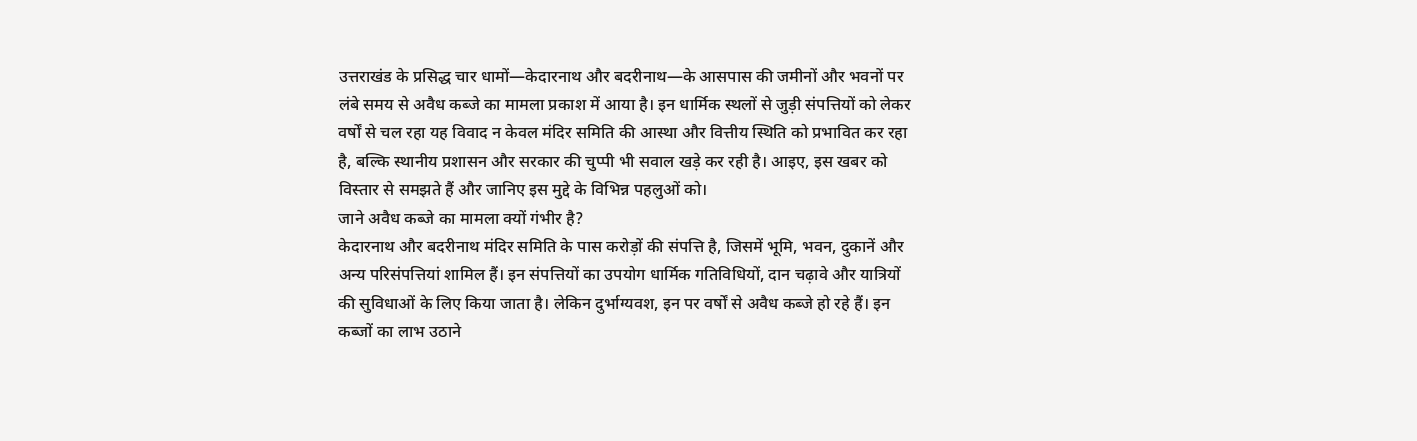उत्तराखंड के प्रसिद्ध चार धामों—केदारनाथ और बदरीनाथ—के आसपास की जमीनों और भवनों पर लंबे समय से अवैध कब्जे का मामला प्रकाश में आया है। इन धार्मिक स्थलों से जुड़ी संपत्तियों को लेकर वर्षों से चल रहा यह विवाद न केवल मंदिर समिति की आस्था और वित्तीय स्थिति को प्रभावित कर रहा है, बल्कि स्थानीय प्रशासन और सरकार की चुप्पी भी सवाल खड़े कर रही है। आइए, इस खबर को विस्तार से समझते हैं और जानिए इस मुद्दे के विभिन्न पहलुओं को।
जाने अवैध कब्जे का मामला क्यों गंभीर है?
केदारनाथ और बदरीनाथ मंदिर समिति के पास करोड़ों की संपत्ति है, जिसमें भूमि, भवन, दुकानें और अन्य परिसंपत्तियां शामिल हैं। इन संपत्तियों का उपयोग धार्मिक गतिविधियों, दान चढ़ावे और यात्रियों की सुविधाओं के लिए किया जाता है। लेकिन दुर्भाग्यवश, इन पर वर्षों से अवैध कब्जे हो रहे हैं। इन कब्जों का लाभ उठाने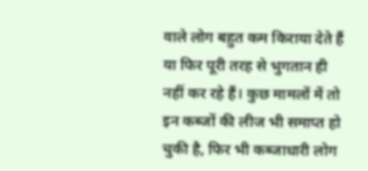वाले लोग बहुत कम किराया देते हैं या फिर पूरी तरह से भुगतान ही नहीं कर रहे हैं। कुछ मामलों में तो इन कब्जों की लीज भी समाप्त हो चुकी है, फिर भी कब्जाधारी लोग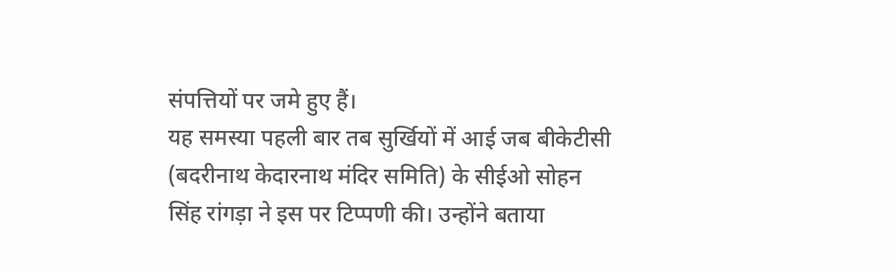संपत्तियों पर जमे हुए हैं।
यह समस्या पहली बार तब सुर्खियों में आई जब बीकेटीसी (बदरीनाथ केदारनाथ मंदिर समिति) के सीईओ सोहन सिंह रांगड़ा ने इस पर टिप्पणी की। उन्होंने बताया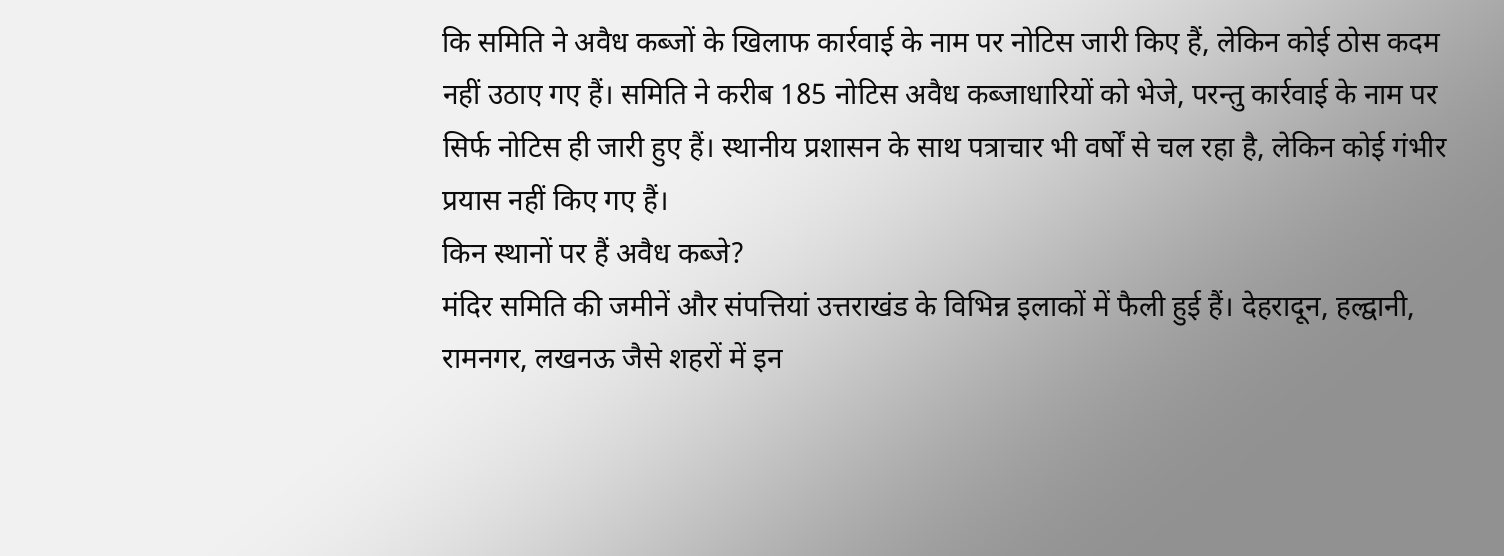कि समिति ने अवैध कब्जों के खिलाफ कार्रवाई के नाम पर नोटिस जारी किए हैं, लेकिन कोई ठोस कदम नहीं उठाए गए हैं। समिति ने करीब 185 नोटिस अवैध कब्जाधारियों को भेजे, परन्तु कार्रवाई के नाम पर सिर्फ नोटिस ही जारी हुए हैं। स्थानीय प्रशासन के साथ पत्राचार भी वर्षों से चल रहा है, लेकिन कोई गंभीर प्रयास नहीं किए गए हैं।
किन स्थानों पर हैं अवैध कब्जे?
मंदिर समिति की जमीनें और संपत्तियां उत्तराखंड के विभिन्न इलाकों में फैली हुई हैं। देहरादून, हल्द्वानी, रामनगर, लखनऊ जैसे शहरों में इन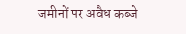जमीनों पर अवैध कब्जे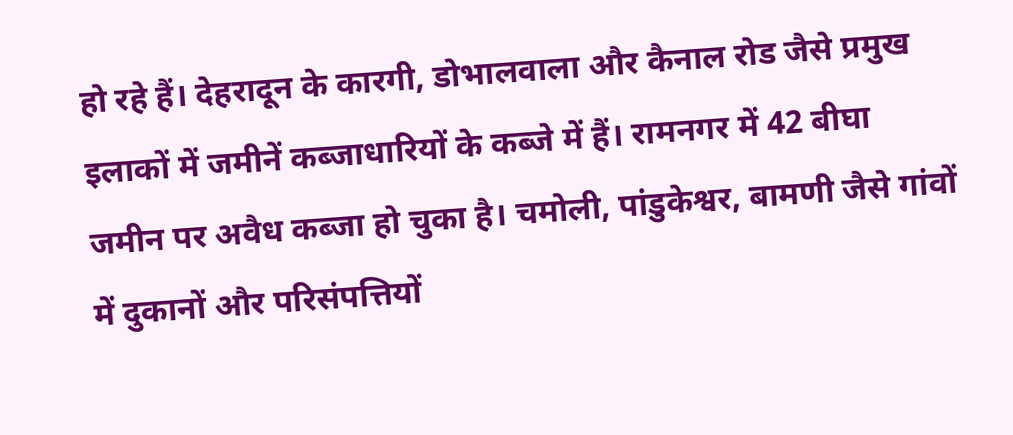हो रहे हैं। देहरादून के कारगी, डोभालवाला और कैनाल रोड जैसे प्रमुख इलाकों में जमीनें कब्जाधारियों के कब्जे में हैं। रामनगर में 42 बीघा जमीन पर अवैध कब्जा हो चुका है। चमोली, पांडुकेश्वर, बामणी जैसे गांवों में दुकानों और परिसंपत्तियों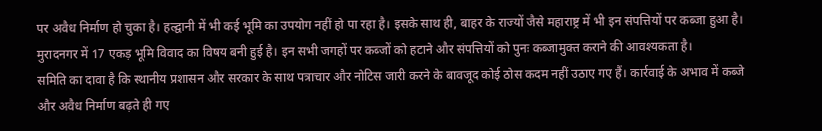पर अवैध निर्माण हो चुका है। हल्द्वानी में भी कई भूमि का उपयोग नहीं हो पा रहा है। इसके साथ ही, बाहर के राज्यों जैसे महाराष्ट्र में भी इन संपत्तियों पर कब्जा हुआ है। मुरादनगर में 17 एकड़ भूमि विवाद का विषय बनी हुई है। इन सभी जगहों पर कब्जों को हटाने और संपत्तियों को पुनः कब्जामुक्त कराने की आवश्यकता है।
समिति का दावा है कि स्थानीय प्रशासन और सरकार के साथ पत्राचार और नोटिस जारी करने के बावजूद कोई ठोस कदम नहीं उठाए गए हैं। कार्रवाई के अभाव में कब्जे और अवैध निर्माण बढ़ते ही गए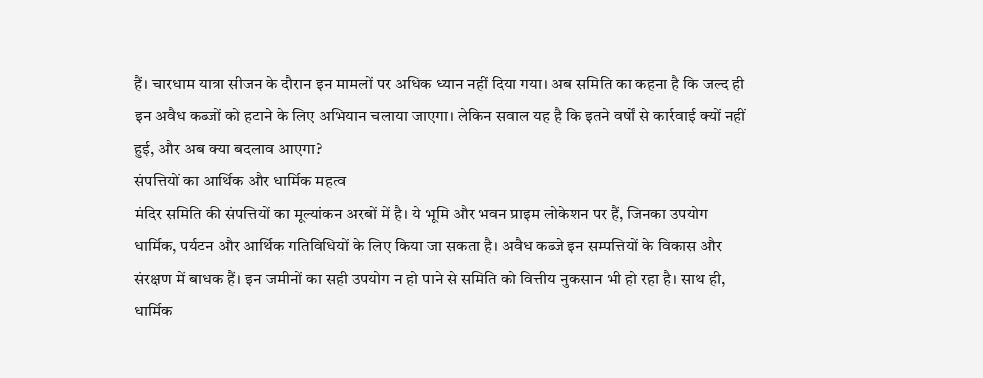हैं। चारधाम यात्रा सीजन के दौरान इन मामलों पर अधिक ध्यान नहीं दिया गया। अब समिति का कहना है कि जल्द ही इन अवैध कब्जों को हटाने के लिए अभियान चलाया जाएगा। लेकिन सवाल यह है कि इतने वर्षों से कार्रवाई क्यों नहीं हुई, और अब क्या बदलाव आएगा?
संपत्तियों का आर्थिक और धार्मिक महत्व
मंदिर समिति की संपत्तियों का मूल्यांकन अरबों में है। ये भूमि और भवन प्राइम लोकेशन पर हैं, जिनका उपयोग धार्मिक, पर्यटन और आर्थिक गतिविधियों के लिए किया जा सकता है। अवैध कब्जे इन सम्पत्तियों के विकास और संरक्षण में बाधक हैं। इन जमीनों का सही उपयोग न हो पाने से समिति को वित्तीय नुकसान भी हो रहा है। साथ ही, धार्मिक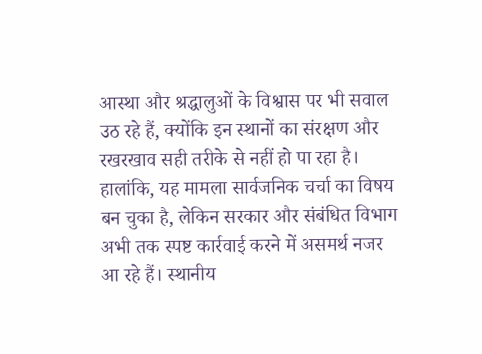आस्था और श्रद्धालुओं के विश्वास पर भी सवाल उठ रहे हैं, क्योंकि इन स्थानों का संरक्षण और रखरखाव सही तरीके से नहीं हो पा रहा है।
हालांकि, यह मामला सार्वजनिक चर्चा का विषय बन चुका है, लेकिन सरकार और संबंधित विभाग अभी तक स्पष्ट कार्रवाई करने में असमर्थ नजर आ रहे हैं। स्थानीय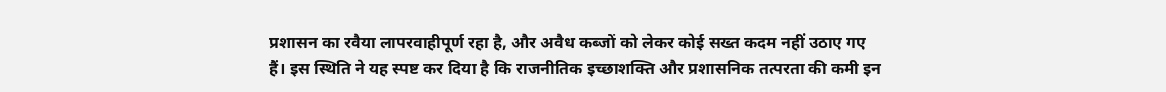प्रशासन का रवैया लापरवाहीपूर्ण रहा है, और अवैध कब्जों को लेकर कोई सख्त कदम नहीं उठाए गए हैं। इस स्थिति ने यह स्पष्ट कर दिया है कि राजनीतिक इच्छाशक्ति और प्रशासनिक तत्परता की कमी इन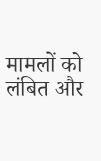मामलों को लंबित और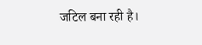जटिल बना रही है।